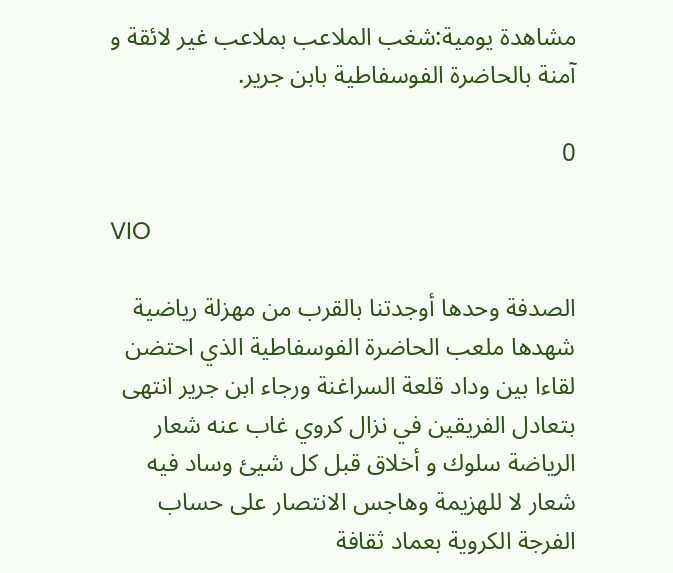مشاهدة يومية:شغب الملاعب بملاعب غير لائقة و آمنة بالحاضرة الفوسفاطية بابن جرير.

0

VIO

الصدفة وحدها أوجدتنا بالقرب من مهزلة رياضية شهدها ملعب الحاضرة الفوسفاطية الذي احتضن لقاءا بين وداد قلعة السراغنة ورجاء ابن جرير انتهى بتعادل الفريقين في نزال كروي غاب عنه شعار الرياضة سلوك و أخلاق قبل كل شيئ وساد فيه شعار لا للهزيمة وهاجس الانتصار على حساب الفرجة الكروية بعماد ثقافة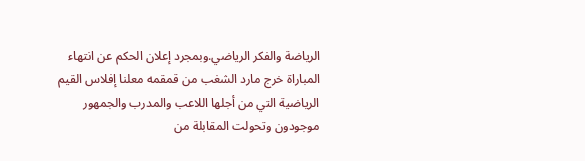الرياضة والفكر الرياضي.وبمجرد إعلان الحكم عن انتهاء المباراة خرج مارد الشغب من قمقمه معلنا إفلاس القيم الرياضية التي من أجلها اللاعب والمدرب والجمهور موجودون وتحولت المقابلة من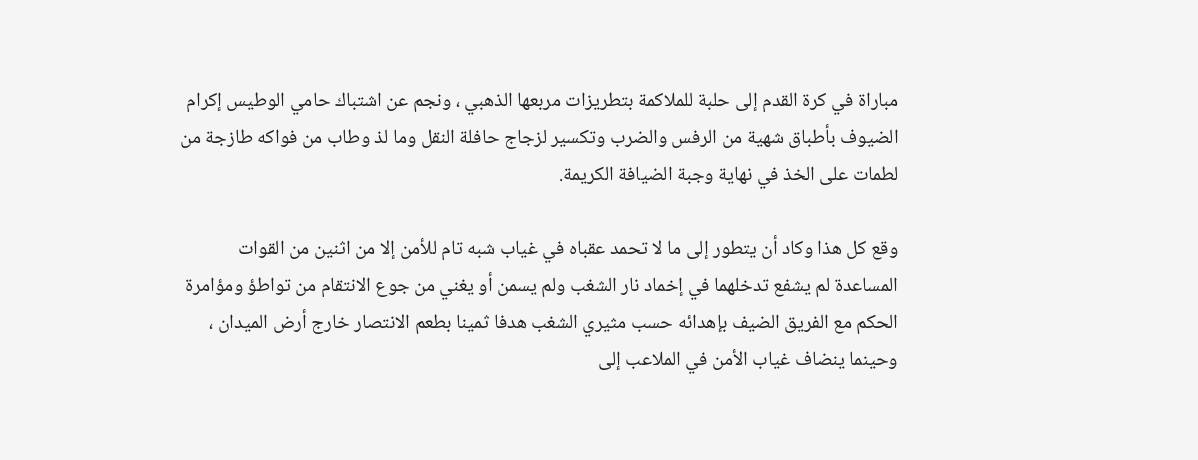مباراة في كرة القدم إلى حلبة للملاكمة بتطريزات مربعها الذهبي ، ونجم عن اشتباك حامي الوطيس إكرام الضيوف بأطباق شهية من الرفس والضرب وتكسير لزجاج حافلة النقل وما لذ وطاب من فواكه طازجة من لطمات على الخذ في نهاية وجبة الضيافة الكريمة.

وقع كل هذا وكاد أن يتطور إلى ما لا تحمد عقباه في غياب شبه تام للأمن إلا من اثنين من القوات المساعدة لم يشفع تدخلهما في إخماد نار الشغب ولم يسمن أو يغني من جوع الانتقام من تواطؤ ومؤامرة الحكم مع الفريق الضيف بإهدائه حسب مثيري الشغب هدفا ثمينا بطعم الانتصار خارج أرض الميدان ، وحينما ينضاف غياب الأمن في الملاعب إلى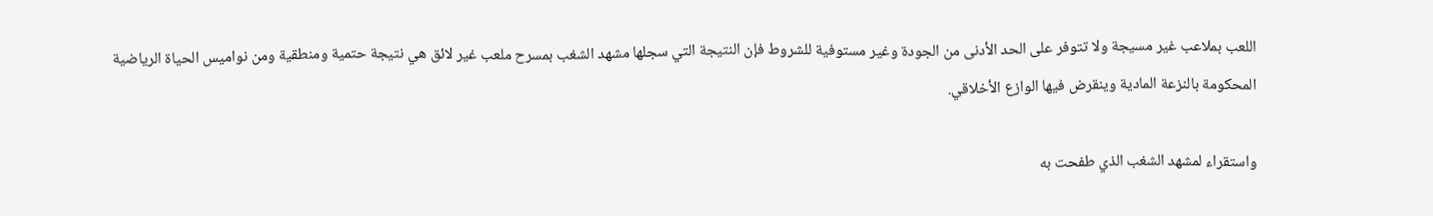اللعب بملاعب غير مسيجة ولا تتوفر على الحد الأدنى من الجودة وغير مستوفية للشروط فإن النتيجة التي سجلها مشهد الشغب بمسرح ملعب غير لائق هي نتيجة حتمية ومنطقية ومن نواميس الحياة الرياضية المحكومة بالنزعة المادية وينقرض فيها الوازع الأخلاقي.

واستقراء لمشهد الشغب الذي طفحت به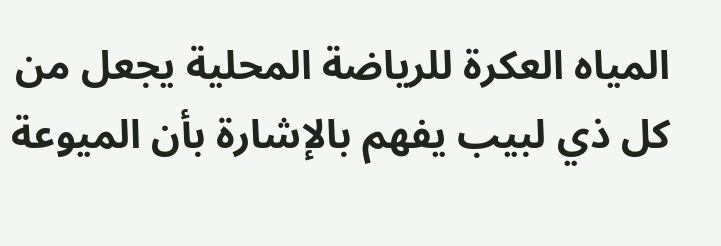المياه العكرة للرياضة المحلية يجعل من كل ذي لبيب يفهم بالإشارة بأن الميوعة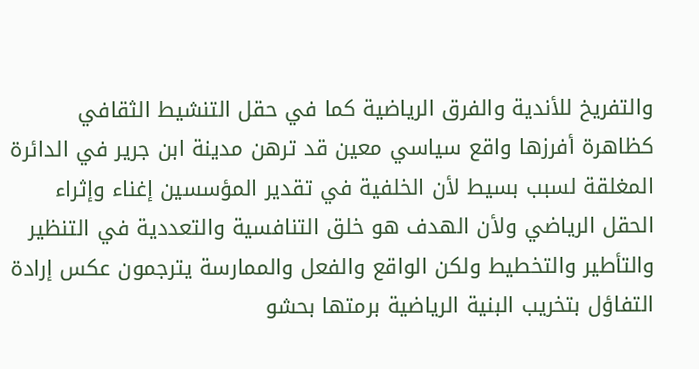والتفريخ للأندية والفرق الرياضية كما في حقل التنشيط الثقافي كظاهرة أفرزها واقع سياسي معين قد ترهن مدينة ابن جرير في الدائرة المغلقة لسبب بسيط لأن الخلفية في تقدير المؤسسين إغناء وإثراء الحقل الرياضي ولأن الهدف هو خلق التنافسية والتعددية في التنظير والتأطير والتخطيط ولكن الواقع والفعل والممارسة يترجمون عكس إرادة التفاؤل بتخريب البنية الرياضية برمتها بحشو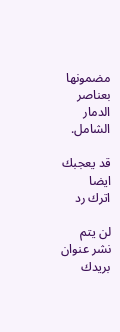مضمونها بعناصر الدمار الشامل.

قد يعجبك ايضا
اترك رد

لن يتم نشر عنوان بريدك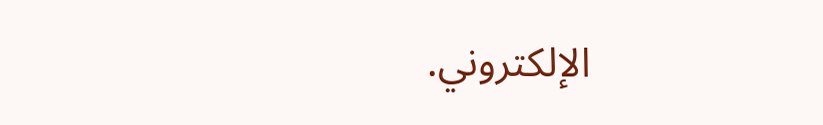الإلكتروني.